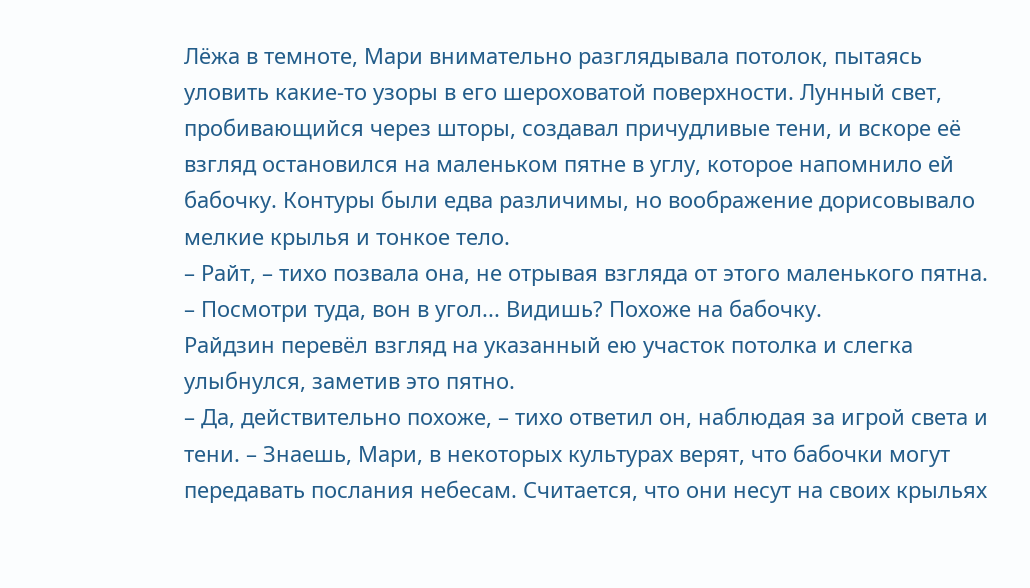Лёжа в темноте, Мари внимательно разглядывала потолок, пытаясь уловить какие-то узоры в его шероховатой поверхности. Лунный свет, пробивающийся через шторы, создавал причудливые тени, и вскоре её взгляд остановился на маленьком пятне в углу, которое напомнило ей бабочку. Контуры были едва различимы, но воображение дорисовывало мелкие крылья и тонкое тело.
– Райт, – тихо позвала она, не отрывая взгляда от этого маленького пятна. – Посмотри туда, вон в угол... Видишь? Похоже на бабочку.
Райдзин перевёл взгляд на указанный ею участок потолка и слегка улыбнулся, заметив это пятно.
– Да, действительно похоже, – тихо ответил он, наблюдая за игрой света и тени. – Знаешь, Мари, в некоторых культурах верят, что бабочки могут передавать послания небесам. Считается, что они несут на своих крыльях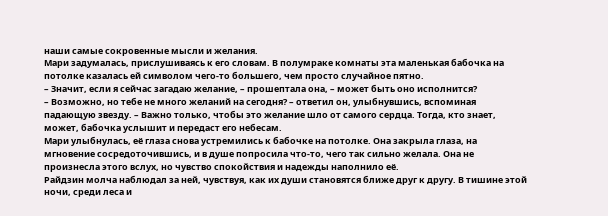наши самые сокровенные мысли и желания.
Мари задумалась, прислушиваясь к его словам. В полумраке комнаты эта маленькая бабочка на потолке казалась ей символом чего-то большего, чем просто случайное пятно.
– Значит, если я сейчас загадаю желание, – прошептала она, – может быть оно исполнится?
– Возможно, но тебе не много желаний на сегодня? – ответил он, улыбнувшись, вспоминая падающую звезду. – Важно только, чтобы это желание шло от самого сердца. Тогда, кто знает, может, бабочка услышит и передаст его небесам.
Мари улыбнулась, её глаза снова устремились к бабочке на потолке. Она закрыла глаза, на мгновение сосредоточившись, и в душе попросила что-то, чего так сильно желала. Она не произнесла этого вслух, но чувство спокойствия и надежды наполнило её.
Райдзин молча наблюдал за ней, чувствуя, как их души становятся ближе друг к другу. В тишине этой ночи, среди леса и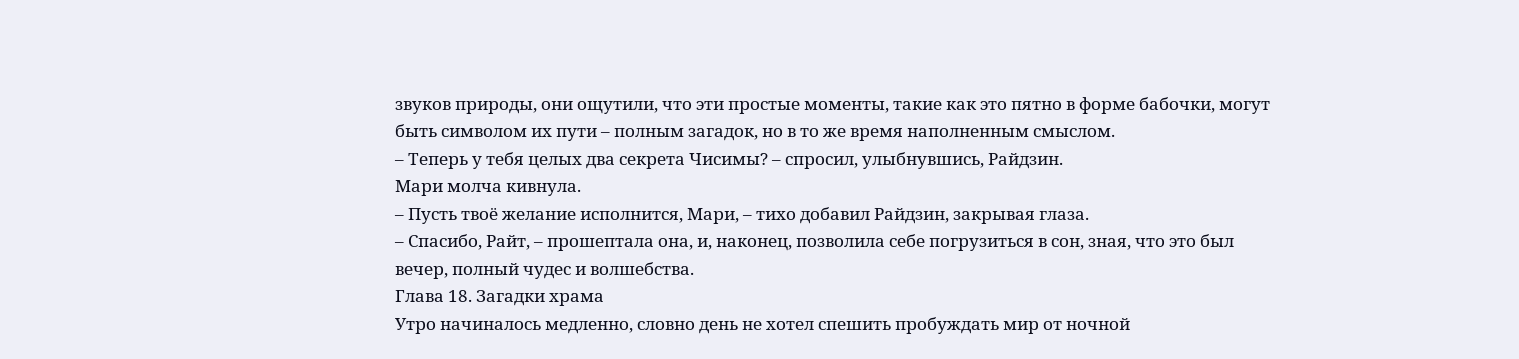звуков природы, они ощутили, что эти простые моменты, такие как это пятно в форме бабочки, могут быть символом их пути – полным загадок, но в то же время наполненным смыслом.
– Теперь у тебя целых два секрета Чисимы? – спросил, улыбнувшись, Райдзин.
Мари молча кивнула.
– Пусть твоё желание исполнится, Мари, – тихо добавил Райдзин, закрывая глаза.
– Спасибо, Райт, – прошептала она, и, наконец, позволила себе погрузиться в сон, зная, что это был вечер, полный чудес и волшебства.
Глава 18. Загадки храма
Утро начиналось медленно, словно день не хотел спешить пробуждать мир от ночной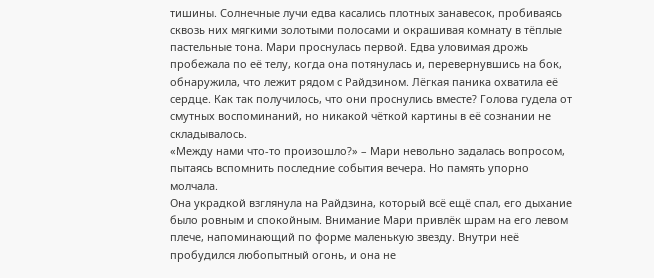тишины. Солнечные лучи едва касались плотных занавесок, пробиваясь сквозь них мягкими золотыми полосами и окрашивая комнату в тёплые пастельные тона. Мари проснулась первой. Едва уловимая дрожь пробежала по её телу, когда она потянулась и, перевернувшись на бок, обнаружила, что лежит рядом с Райдзином. Лёгкая паника охватила её сердце. Как так получилось, что они проснулись вместе? Голова гудела от смутных воспоминаний, но никакой чёткой картины в её сознании не складывалось.
«Между нами что-то произошло?» – Мари невольно задалась вопросом, пытаясь вспомнить последние события вечера. Но память упорно молчала.
Она украдкой взглянула на Райдзина, который всё ещё спал, его дыхание было ровным и спокойным. Внимание Мари привлёк шрам на его левом плече, напоминающий по форме маленькую звезду. Внутри неё пробудился любопытный огонь, и она не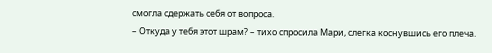смогла сдержать себя от вопроса.
– Откуда у тебя этот шрам? – тихо спросила Мари, слегка коснувшись его плеча.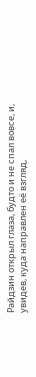Райдзин открыл глаза, будто и не спал вовсе, и, увидев, куда направлен её взгляд,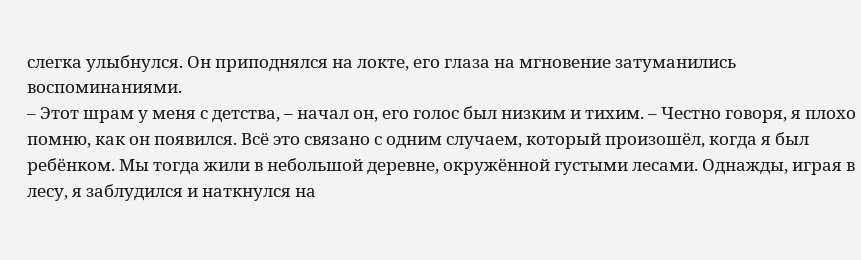слегка улыбнулся. Он приподнялся на локте, его глаза на мгновение затуманились воспоминаниями.
– Этот шрам у меня с детства, – начал он, его голос был низким и тихим. – Честно говоря, я плохо помню, как он появился. Всё это связано с одним случаем, который произошёл, когда я был ребёнком. Мы тогда жили в небольшой деревне, окружённой густыми лесами. Однажды, играя в лесу, я заблудился и наткнулся на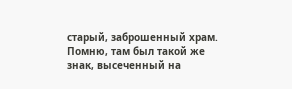старый, заброшенный храм. Помню, там был такой же знак, высеченный на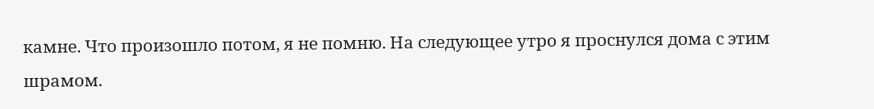камне. Что произошло потом, я не помню. На следующее утро я проснулся дома с этим шрамом.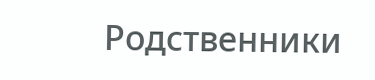Родственники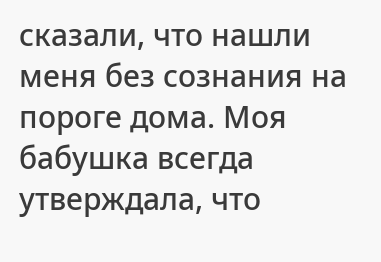сказали, что нашли меня без сознания на пороге дома. Моя бабушка всегда утверждала, что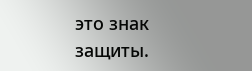это знак защиты.